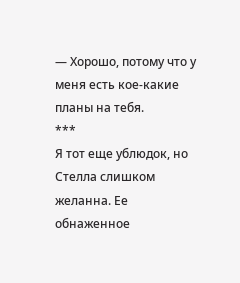— Хорошо, потому что у меня есть кое-какие планы на тебя.
***
Я тот еще ублюдок, но Стелла слишком желанна. Ее обнаженное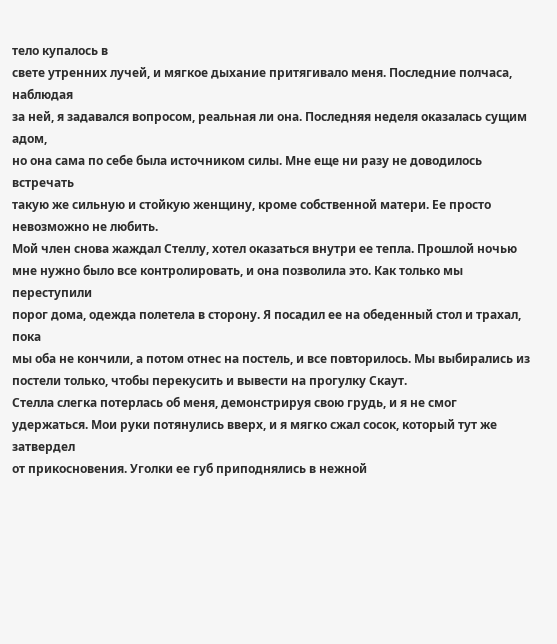тело купалось в
свете утренних лучей, и мягкое дыхание притягивало меня. Последние полчаса, наблюдая
за ней, я задавался вопросом, реальная ли она. Последняя неделя оказалась сущим адом,
но она сама по себе была источником силы. Мне еще ни разу не доводилось встречать
такую же сильную и стойкую женщину, кроме собственной матери. Ее просто
невозможно не любить.
Мой член снова жаждал Стеллу, хотел оказаться внутри ее тепла. Прошлой ночью
мне нужно было все контролировать, и она позволила это. Как только мы переступили
порог дома, одежда полетела в сторону. Я посадил ее на обеденный стол и трахал, пока
мы оба не кончили, а потом отнес на постель, и все повторилось. Мы выбирались из
постели только, чтобы перекусить и вывести на прогулку Скаут.
Стелла слегка потерлась об меня, демонстрируя свою грудь, и я не смог
удержаться. Мои руки потянулись вверх, и я мягко сжал сосок, который тут же затвердел
от прикосновения. Уголки ее губ приподнялись в нежной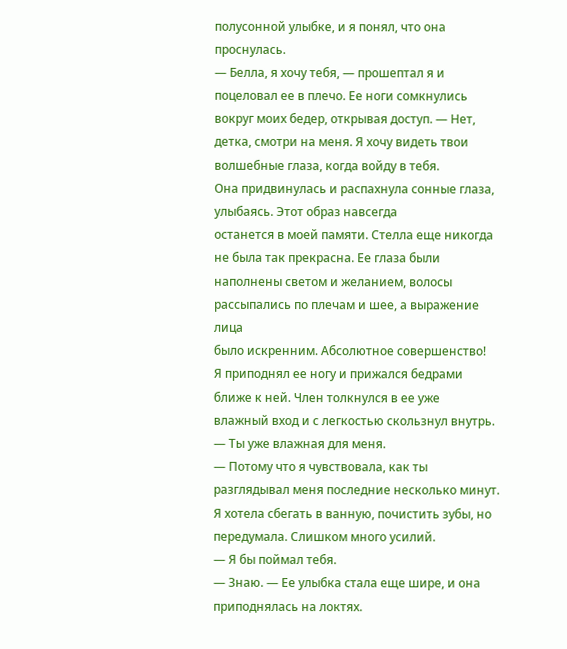полусонной улыбке, и я понял, что она проснулась.
— Белла, я хочу тебя, — прошептал я и поцеловал ее в плечо. Ее ноги сомкнулись
вокруг моих бедер, открывая доступ. — Нет, детка, смотри на меня. Я хочу видеть твои
волшебные глаза, когда войду в тебя.
Она придвинулась и распахнула сонные глаза, улыбаясь. Этот образ навсегда
останется в моей памяти. Стелла еще никогда не была так прекрасна. Ее глаза были
наполнены светом и желанием, волосы рассыпались по плечам и шее, а выражение лица
было искренним. Абсолютное совершенство!
Я приподнял ее ногу и прижался бедрами ближе к ней. Член толкнулся в ее уже
влажный вход и с легкостью скользнул внутрь.
— Ты уже влажная для меня.
— Потому что я чувствовала, как ты разглядывал меня последние несколько минут.
Я хотела сбегать в ванную, почистить зубы, но передумала. Слишком много усилий.
— Я бы поймал тебя.
— Знаю. — Ее улыбка стала еще шире, и она приподнялась на локтях.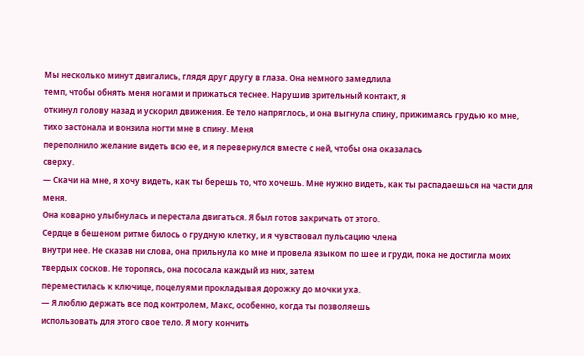Мы несколько минут двигались, глядя друг другу в глаза. Она немного замедлила
темп, чтобы обнять меня ногами и прижаться теснее. Нарушив зрительный контакт, я
откинул голову назад и ускорил движения. Ее тело напряглось, и она выгнула спину, прижимаясь грудью ко мне, тихо застонала и вонзила ногти мне в спину. Меня
переполнило желание видеть всю ее, и я перевернулся вместе с ней, чтобы она оказалась
сверху.
— Скачи на мне, я хочу видеть, как ты берешь то, что хочешь. Мне нужно видеть, как ты распадаешься на части для меня.
Она коварно улыбнулась и перестала двигаться. Я был готов закричать от этого.
Сердце в бешеном ритме билось о грудную клетку, и я чувствовал пульсацию члена
внутри нее. Не сказав ни слова, она прильнула ко мне и провела языком по шее и груди, пока не достигла моих твердых сосков. Не торопясь, она пососала каждый из них, затем
переместилась к ключице, поцелуями прокладывая дорожку до мочки уха.
— Я люблю держать все под контролем, Макс, особенно, когда ты позволяешь
использовать для этого свое тело. Я могу кончить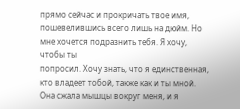прямо сейчас и прокричать твое имя, пошевелившись всего лишь на дюйм. Но мне хочется подразнить тебя. Я хочу, чтобы ты
попросил. Хочу знать, что я единственная, кто владеет тобой, также как и ты мной.
Она сжала мышцы вокруг меня, и я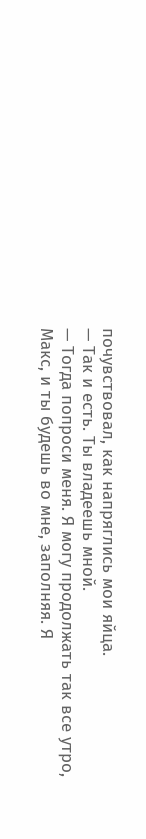почувствовал, как напряглись мои яйца.
— Так и есть. Ты владеешь мной.
— Тогда попроси меня. Я могу продолжать так все утро, Макс, и ты будешь во мне, заполняя. Я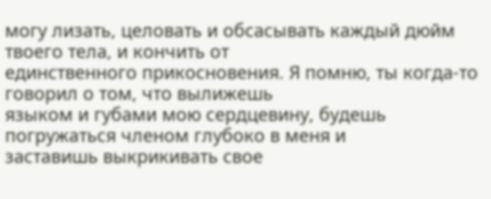могу лизать, целовать и обсасывать каждый дюйм твоего тела, и кончить от
единственного прикосновения. Я помню, ты когда-то говорил о том, что вылижешь
языком и губами мою сердцевину, будешь погружаться членом глубоко в меня и
заставишь выкрикивать свое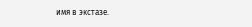имя в экстазе.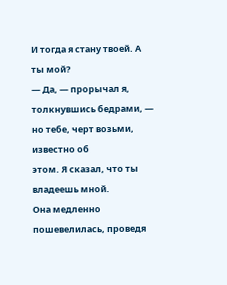И тогда я стану твоей. А ты мой?
— Да, — прорычал я, толкнувшись бедрами, — но тебе, черт возьми, известно об
этом. Я сказал, что ты владеешь мной.
Она медленно пошевелилась, проведя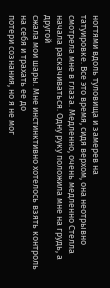ногтями вдоль туловища и замерев на
татуировке. Все это время, сидя верхом, она неотрывно смотрела мне в глаза. Медленно, очень медленно Стелла начала раскачиваться. Одну руку положила мне на грудь, а другой
сжала мои шары. Мне инстинктивно хотелось взять контроль на себя и трахать ее до
потери сознания, но я не мог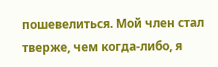пошевелиться. Мой член стал тверже, чем когда-либо, я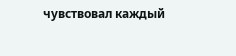чувствовал каждый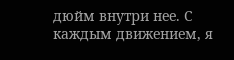дюйм внутри нее. С каждым движением, я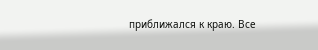приближался к краю. Все